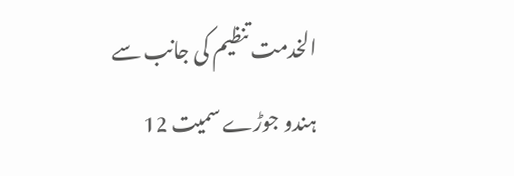الخدمت تنظیم کی جانب سے ہندو جوڑے سمیت 12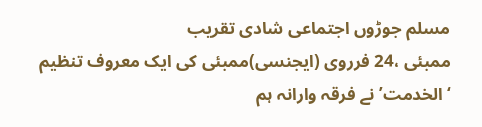مسلم جوڑوں اجتماعی شادی تقریب
ممبئی ،24 فرروی (ایجنسی)ممبئی کی ایک معروف تنظیم ‘الخدمت’ نے فرقہ وارانہ ہم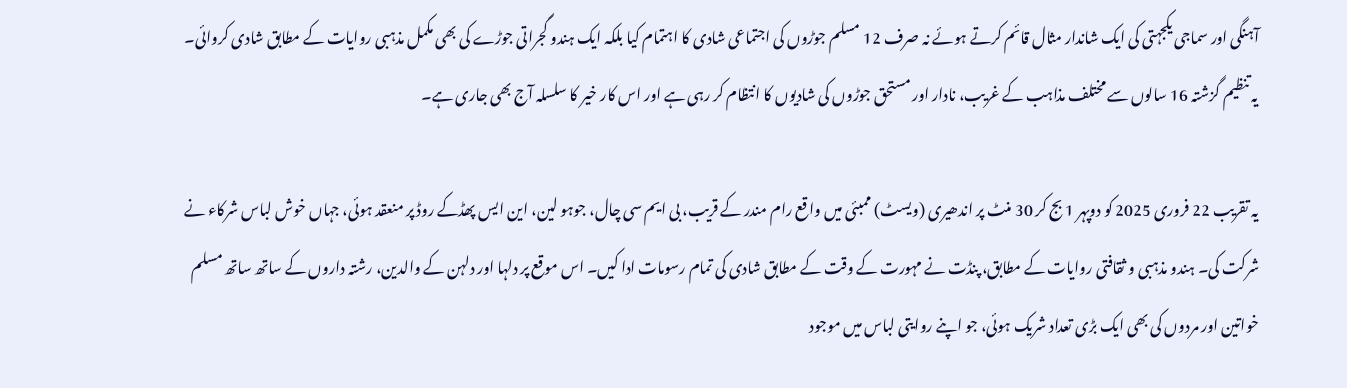آہنگی اور سماجی یکجہتی کی ایک شاندار مثال قائم کرتے ہوئے نہ صرف 12 مسلم جوڑوں کی اجتماعی شادی کا اہتمام کیا بلکہ ایک ہندو گجراتی جوڑے کی بھی مکمل مذہبی روایات کے مطابق شادی کروائی۔ یہ تنظیم گزشتہ 16 سالوں سے مختلف مذاہب کے غریب، نادار اور مستحق جوڑوں کی شادیوں کا انتظام کر رہی ہے اور اس کار خیر کا سلسلہ آج بھی جاری ہے۔

یہ تقریب 22 فروری 2025 کو دوپہر 1 بج کر 30 منٹ پر اندھیری (ویسٹ) ممبئی میں واقع رام مندر کے قریب، بی ایم سی چال، جوہو لین، این ایس پھڈکے روڈ پر منعقد ہوئی، جہاں خوش لباس شرکاء نے شرکت کی۔ ہندو مذہبی و ثقافتی روایات کے مطابق، پنڈت نے مہورت کے وقت کے مطابق شادی کی تمام رسومات ادا کیں۔ اس موقع پر دلہا اور دلہن کے والدین، رشتہ داروں کے ساتھ ساتھ مسلم خواتین اور مردوں کی بھی ایک بڑی تعداد شریک ہوئی، جو اپنے روایتی لباس میں موجود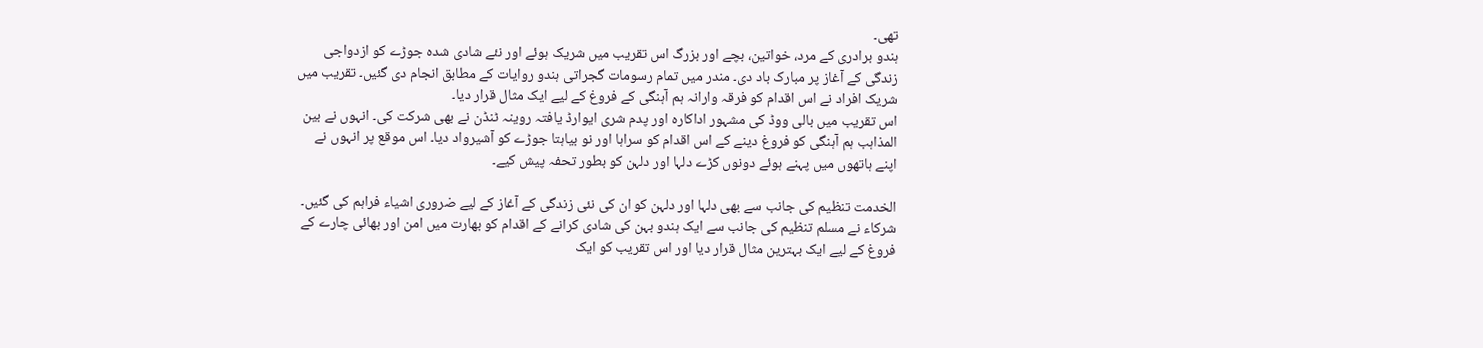تھی۔
ہندو برادری کے مرد، خواتین، بچے اور بزرگ اس تقریب میں شریک ہوئے اور نئے شادی شدہ جوڑے کو ازدواجی زندگی کے آغاز پر مبارک باد دی۔ مندر میں تمام رسومات گجراتی ہندو روایات کے مطابق انجام دی گئیں۔ تقریب میں شریک افراد نے اس اقدام کو فرقہ وارانہ ہم آہنگی کے فروغ کے لیے ایک مثال قرار دیا۔
اس تقریب میں بالی ووڈ کی مشہور اداکارہ اور پدم شری ایوارڈ یافتہ روینہ ٹنڈن نے بھی شرکت کی۔ انہوں نے بین المذاہب ہم آہنگی کو فروغ دینے کے اس اقدام کو سراہا اور نو بیاہتا جوڑے کو آشیرواد دیا۔ اس موقع پر انہوں نے اپنے ہاتھوں میں پہنے ہوئے دونوں کڑے دلہا اور دلہن کو بطور تحفہ پیش کیے۔

الخدمت تنظیم کی جانب سے بھی دلہا اور دلہن کو ان کی نئی زندگی کے آغاز کے لیے ضروری اشیاء فراہم کی گئیں۔ شرکاء نے مسلم تنظیم کی جانب سے ایک ہندو بہن کی شادی کرانے کے اقدام کو بھارت میں امن اور بھائی چارے کے فروغ کے لیے ایک بہترین مثال قرار دیا اور اس تقریب کو ایک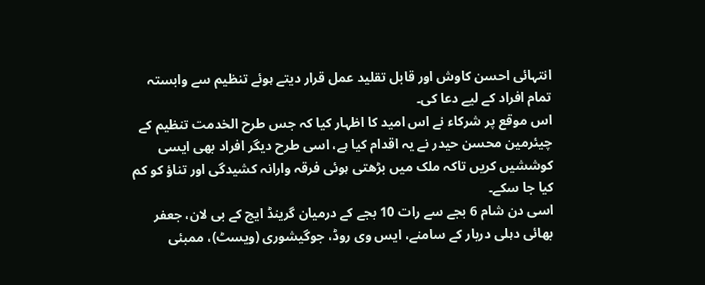انتہائی احسن کاوش اور قابل تقلید عمل قرار دیتے ہوئے تنظیم سے وابستہ تمام افراد کے لیے دعا کی۔
اس موقع پر شرکاء نے اس امید کا اظہار کیا کہ جس طرح الخدمت تنظیم کے چیئرمین محسن حیدر نے یہ اقدام کیا ہے، اسی طرح دیگر افراد بھی ایسی کوششیں کریں تاکہ ملک میں بڑھتی ہوئی فرقہ وارانہ کشیدگی اور تناؤ کو کم کیا جا سکے۔
اسی دن شام 6 بجے سے رات 10 بجے کے درمیان گرینڈ ایچ کے بی لان، جعفر بھائی دہلی دربار کے سامنے، ایس وی روڈ، جوگیشوری (ویسٹ)، ممبئی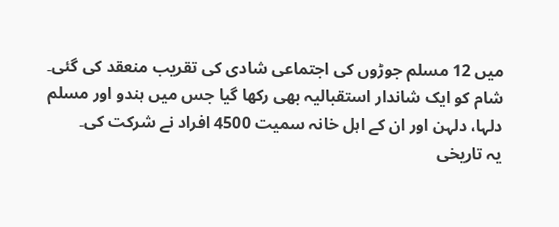میں 12 مسلم جوڑوں کی اجتماعی شادی کی تقریب منعقد کی گئی۔ شام کو ایک شاندار استقبالیہ بھی رکھا گیا جس میں ہندو اور مسلم دلہا، دلہن اور ان کے اہل خانہ سمیت 4500 افراد نے شرکت کی۔
یہ تاریخی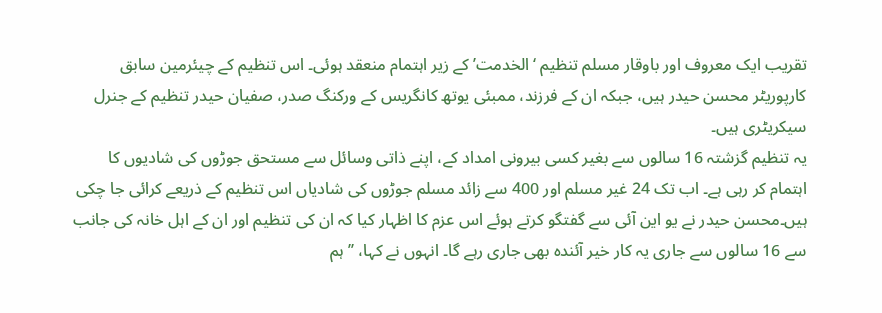تقریب ایک معروف اور باوقار مسلم تنظیم ‘الخدمت’ کے زیر اہتمام منعقد ہوئی۔ اس تنظیم کے چیئرمین سابق کارپوریٹر محسن حیدر ہیں، جبکہ ان کے فرزند، ممبئی یوتھ کانگریس کے ورکنگ صدر، صفیان حیدر تنظیم کے جنرل سیکریٹری ہیں۔
یہ تنظیم گزشتہ 16 سالوں سے بغیر کسی بیرونی امداد کے، اپنے ذاتی وسائل سے مستحق جوڑوں کی شادیوں کا اہتمام کر رہی ہے۔ اب تک 24 غیر مسلم اور 400 سے زائد مسلم جوڑوں کی شادیاں اس تنظیم کے ذریعے کرائی جا چکی ہیں۔محسن حیدر نے یو این آئی سے گفتگو کرتے ہوئے اس عزم کا اظہار کیا کہ ان کی تنظیم اور ان کے اہل خانہ کی جانب سے 16 سالوں سے جاری یہ کار خیر آئندہ بھی جاری رہے گا۔ انہوں نے کہا، ’’ہم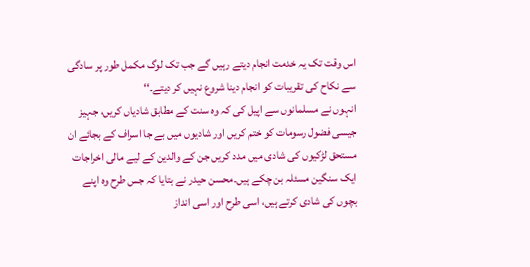اس وقت تک یہ خدمت انجام دیتے رہیں گے جب تک لوگ مکمل طور پر سادگی سے نکاح کی تقریبات کو انجام دینا شروع نہیں کر دیتے۔‘‘
انہوں نے مسلمانوں سے اپیل کی کہ وہ سنت کے مطابق شادیاں کریں، جہیز جیسی فضول رسومات کو ختم کریں اور شادیوں میں بے جا اسراف کے بجائے ان مستحق لڑکیوں کی شادی میں مدد کریں جن کے والدین کے لیے مالی اخراجات ایک سنگین مسئلہ بن چکے ہیں۔محسن حیدر نے بتایا کہ جس طرح وہ اپنے بچوں کی شادی کرتے ہیں، اسی طرح اور اسی انداز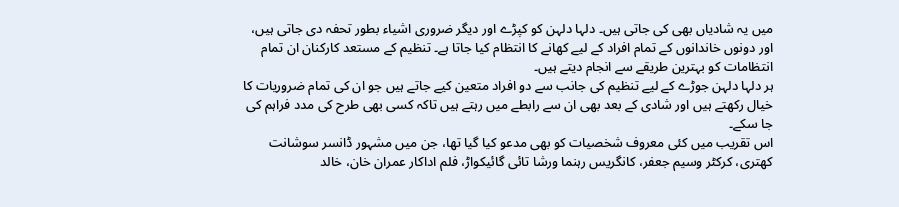میں یہ شادیاں بھی کی جاتی ہیں۔ دلہا دلہن کو کپڑے اور دیگر ضروری اشیاء بطور تحفہ دی جاتی ہیں، اور دونوں خاندانوں کے تمام افراد کے لیے کھانے کا انتظام کیا جاتا ہے۔ تنظیم کے مستعد کارکنان ان تمام انتظامات کو بہترین طریقے سے انجام دیتے ہیں۔
ہر دلہا دلہن جوڑے کے لیے تنظیم کی جانب سے دو افراد متعین کیے جاتے ہیں جو ان کی تمام ضروریات کا خیال رکھتے ہیں اور شادی کے بعد بھی ان سے رابطے میں رہتے ہیں تاکہ کسی بھی طرح کی مدد فراہم کی جا سکے۔
اس تقریب میں کئی معروف شخصیات کو بھی مدعو کیا گیا تھا، جن میں مشہور ڈانسر سوشانت کھتری، کرکٹر وسیم جعفر، کانگریس رہنما ورشا تائی گائیکواڑ، فلم اداکار عمران خان، خالد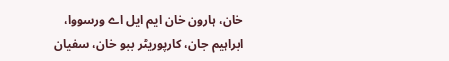خان، ہارون خان ایم ایل اے ورسووا، ابراہیم جان، کارپوریٹر ببو خان، سفیان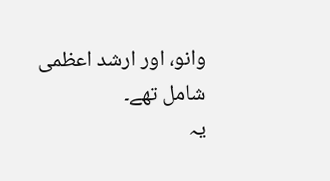وانو، اور ارشد اعظمی شامل تھے۔
یہ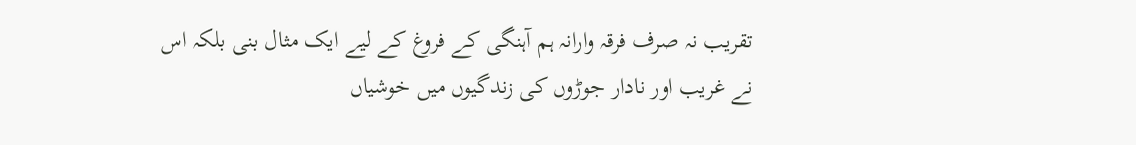تقریب نہ صرف فرقہ وارانہ ہم آہنگی کے فروغ کے لیے ایک مثال بنی بلکہ اس نے غریب اور نادار جوڑوں کی زندگیوں میں خوشیاں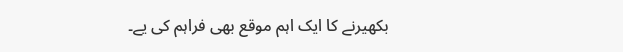بکھیرنے کا ایک اہم موقع بھی فراہم کی یے۔